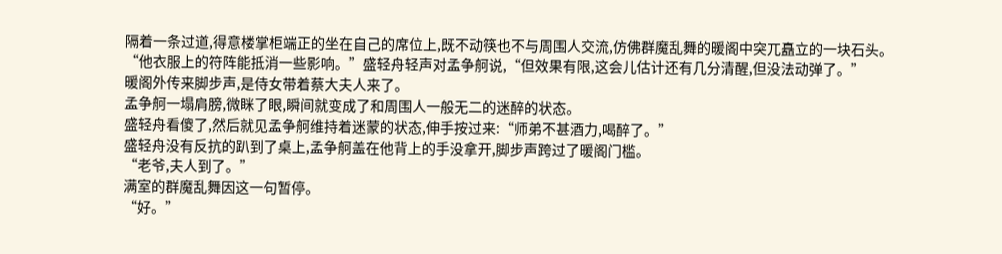隔着一条过道,得意楼掌柜端正的坐在自己的席位上,既不动筷也不与周围人交流,仿佛群魔乱舞的暖阁中突兀矗立的一块石头。
“他衣服上的符阵能抵消一些影响。”盛轻舟轻声对孟争舸说,“但效果有限,这会儿估计还有几分清醒,但没法动弹了。”
暖阁外传来脚步声,是侍女带着蔡大夫人来了。
孟争舸一塌肩膀,微眯了眼,瞬间就变成了和周围人一般无二的迷醉的状态。
盛轻舟看傻了,然后就见孟争舸维持着迷蒙的状态,伸手按过来:“师弟不甚酒力,喝醉了。”
盛轻舟没有反抗的趴到了桌上,孟争舸盖在他背上的手没拿开,脚步声跨过了暖阁门槛。
“老爷,夫人到了。”
满室的群魔乱舞因这一句暂停。
“好。”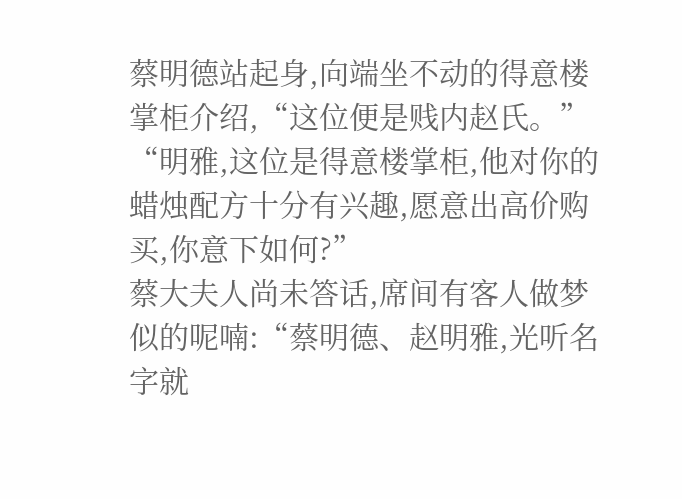蔡明德站起身,向端坐不动的得意楼掌柜介绍,“这位便是贱内赵氏。”
“明雅,这位是得意楼掌柜,他对你的蜡烛配方十分有兴趣,愿意出高价购买,你意下如何?”
蔡大夫人尚未答话,席间有客人做梦似的呢喃:“蔡明德、赵明雅,光听名字就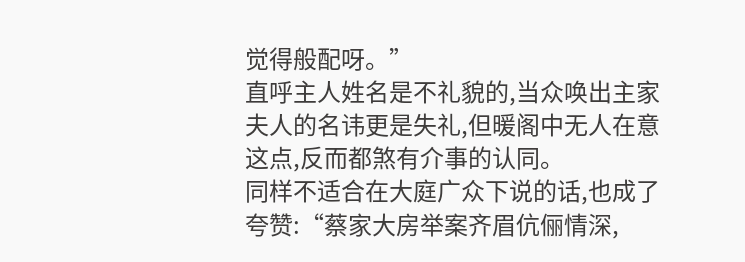觉得般配呀。”
直呼主人姓名是不礼貌的,当众唤出主家夫人的名讳更是失礼,但暖阁中无人在意这点,反而都煞有介事的认同。
同样不适合在大庭广众下说的话,也成了夸赞:“蔡家大房举案齐眉伉俪情深,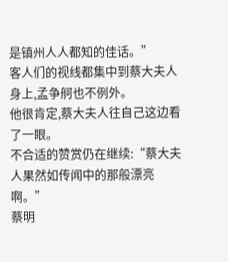是镇州人人都知的佳话。”
客人们的视线都集中到蔡大夫人身上,孟争舸也不例外。
他很肯定,蔡大夫人往自己这边看了一眼。
不合适的赞赏仍在继续:“蔡大夫人果然如传闻中的那般漂亮啊。”
蔡明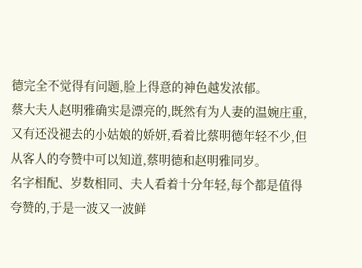德完全不觉得有问题,脸上得意的神色越发浓郁。
蔡大夫人赵明雅确实是漂亮的,既然有为人妻的温婉庄重,又有还没褪去的小姑娘的娇妍,看着比蔡明德年轻不少,但从客人的夸赞中可以知道,蔡明德和赵明雅同岁。
名字相配、岁数相同、夫人看着十分年轻,每个都是值得夸赞的,于是一波又一波鲜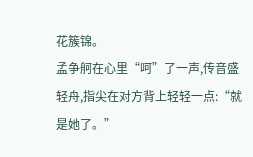花簇锦。
孟争舸在心里“呵”了一声,传音盛轻舟,指尖在对方背上轻轻一点:“就是她了。”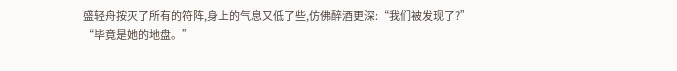盛轻舟按灭了所有的符阵,身上的气息又低了些,仿佛醉酒更深:“我们被发现了?”
“毕竟是她的地盘。”